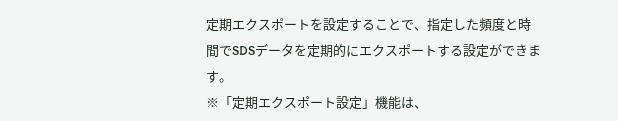定期エクスポートを設定することで、指定した頻度と時間でSDSデータを定期的にエクスポートする設定ができます。
※「定期エクスポート設定」機能は、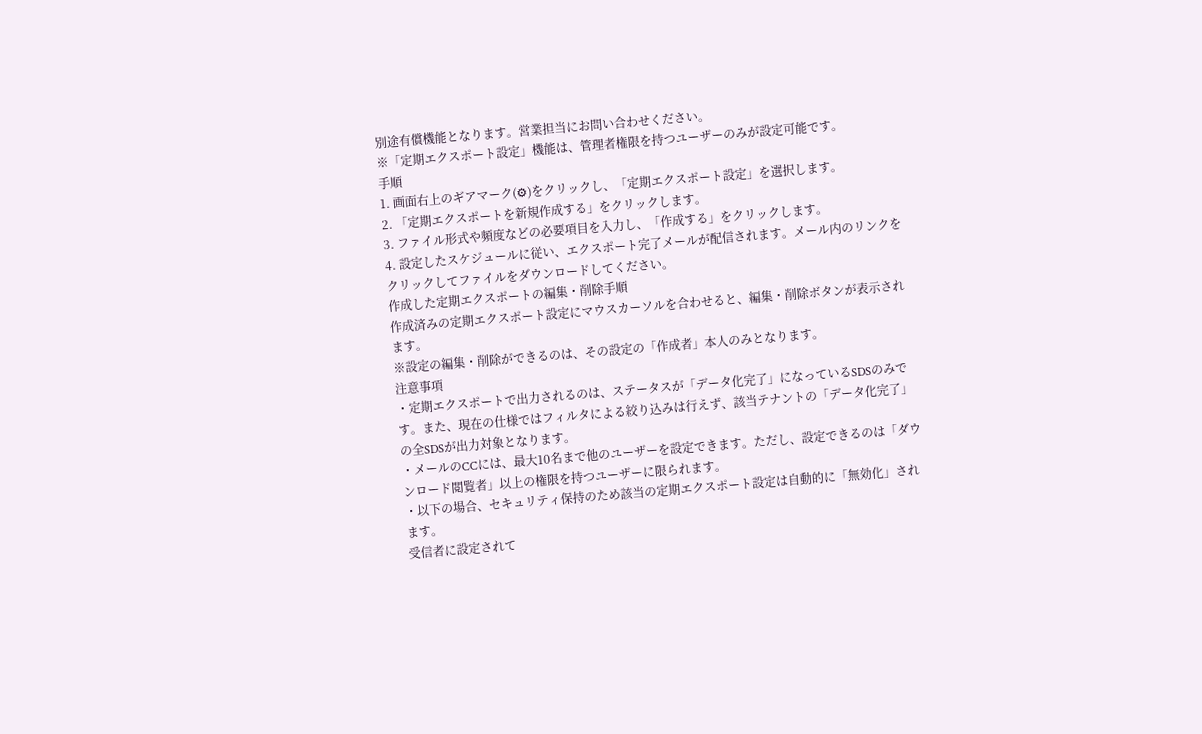別途有償機能となります。営業担当にお問い合わせください。
※「定期エクスポート設定」機能は、管理者権限を持つユーザーのみが設定可能です。
手順
1. 画面右上のギアマーク(⚙)をクリックし、「定期エクスポート設定」を選択します。
2. 「定期エクスポートを新規作成する」をクリックします。
3. ファイル形式や頻度などの必要項目を入力し、「作成する」をクリックします。
4. 設定したスケジュールに従い、エクスポート完了メールが配信されます。メール内のリンクをクリックしてファイルをダウンロードしてください。
作成した定期エクスポートの編集・削除手順
作成済みの定期エクスポート設定にマウスカーソルを合わせると、編集・削除ボタンが表示されます。
※設定の編集・削除ができるのは、その設定の「作成者」本人のみとなります。
注意事項
・定期エクスポートで出力されるのは、ステータスが「データ化完了」になっているSDSのみです。また、現在の仕様ではフィルタによる絞り込みは行えず、該当テナントの「データ化完了」の全SDSが出力対象となります。
・メールのCCには、最大10名まで他のユーザーを設定できます。ただし、設定できるのは「ダウンロード閲覧者」以上の権限を持つユーザーに限られます。
・以下の場合、セキュリティ保持のため該当の定期エクスポート設定は自動的に「無効化」されます。
受信者に設定されて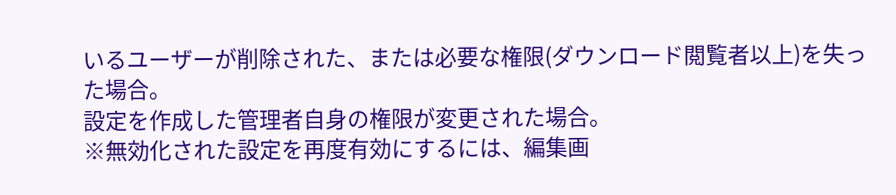いるユーザーが削除された、または必要な権限(ダウンロード閲覧者以上)を失った場合。
設定を作成した管理者自身の権限が変更された場合。
※無効化された設定を再度有効にするには、編集画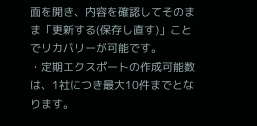面を開き、内容を確認してそのまま「更新する(保存し直す)」ことでリカバリーが可能です。
・定期エクスポートの作成可能数は、1社につき最大10件までとなります。